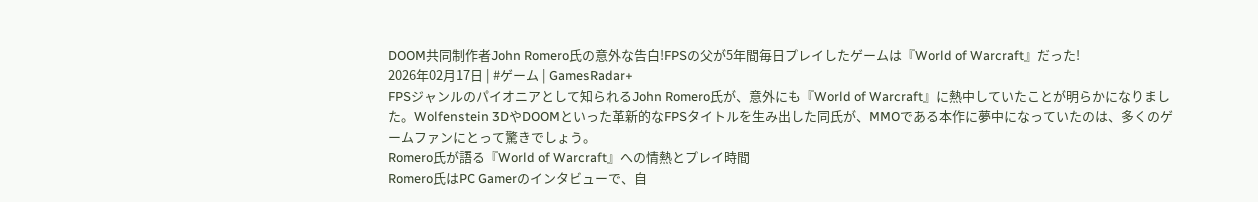DOOM共同制作者John Romero氏の意外な告白!FPSの父が5年間毎日プレイしたゲームは『World of Warcraft』だった!
2026年02月17日 | #ゲーム | GamesRadar+
FPSジャンルのパイオニアとして知られるJohn Romero氏が、意外にも『World of Warcraft』に熱中していたことが明らかになりました。Wolfenstein 3DやDOOMといった革新的なFPSタイトルを生み出した同氏が、MMOである本作に夢中になっていたのは、多くのゲームファンにとって驚きでしょう。
Romero氏が語る『World of Warcraft』への情熱とプレイ時間
Romero氏はPC Gamerのインタビューで、自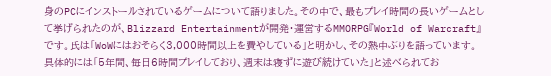身のPCにインストールされているゲームについて語りました。その中で、最もプレイ時間の長いゲームとして挙げられたのが、Blizzard Entertainmentが開発・運営するMMORPG『World of Warcraft』です。氏は「WoWにはおそらく3,000時間以上を費やしている」と明かし、その熱中ぶりを語っています。具体的には「5年間、毎日6時間プレイしており、週末は寝ずに遊び続けていた」と述べられてお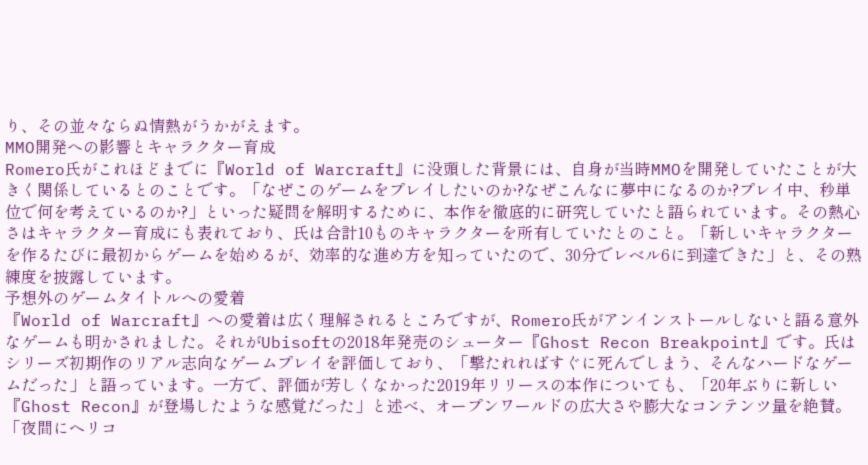り、その並々ならぬ情熱がうかがえます。
MMO開発への影響とキャラクター育成
Romero氏がこれほどまでに『World of Warcraft』に没頭した背景には、自身が当時MMOを開発していたことが大きく関係しているとのことです。「なぜこのゲームをプレイしたいのか?なぜこんなに夢中になるのか?プレイ中、秒単位で何を考えているのか?」といった疑問を解明するために、本作を徹底的に研究していたと語られています。その熱心さはキャラクター育成にも表れており、氏は合計10ものキャラクターを所有していたとのこと。「新しいキャラクターを作るたびに最初からゲームを始めるが、効率的な進め方を知っていたので、30分でレベル6に到達できた」と、その熟練度を披露しています。
予想外のゲームタイトルへの愛着
『World of Warcraft』への愛着は広く理解されるところですが、Romero氏がアンインストールしないと語る意外なゲームも明かされました。それがUbisoftの2018年発売のシューター『Ghost Recon Breakpoint』です。氏はシリーズ初期作のリアル志向なゲームプレイを評価しており、「撃たれればすぐに死んでしまう、そんなハードなゲームだった」と語っています。一方で、評価が芳しくなかった2019年リリースの本作についても、「20年ぶりに新しい『Ghost Recon』が登場したような感覚だった」と述べ、オープンワールドの広大さや膨大なコンテンツ量を絶賛。「夜間にヘリコ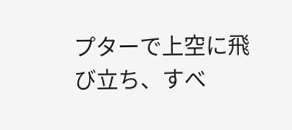プターで上空に飛び立ち、すべ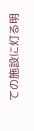ての施設に灯る明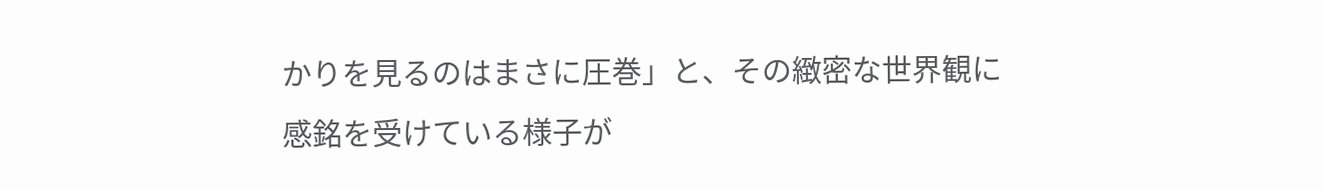かりを見るのはまさに圧巻」と、その緻密な世界観に感銘を受けている様子が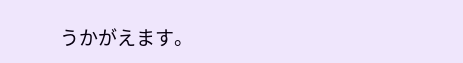うかがえます。